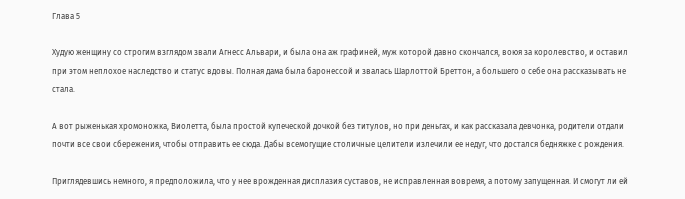Глава 5

Худую женщину со строгим взглядом звали Агнесс Альвари, и была она аж графиней, муж которой давно скончался, воюя за королевство, и оставил при этом неплохое наследство и статус вдовы. Полная дама была баронессой и звалась Шарлоттой Бреттон, а большего о себе она рассказывать не стала.

А вот рыженькая хромоножка, Виолетта, была простой купеческой дочкой без титулов, но при деньгах, и как рассказала девчонка, родители отдали почти все свои сбережения, чтобы отправить ее сюда. Дабы всемогущие столичные целители излечили ее недуг, что достался бедняжке с рождения.

Приглядевшись немного, я предположила, что у нее врожденная дисплазия суставов, не исправленная вовремя, а потому запущенная. И смогут ли ей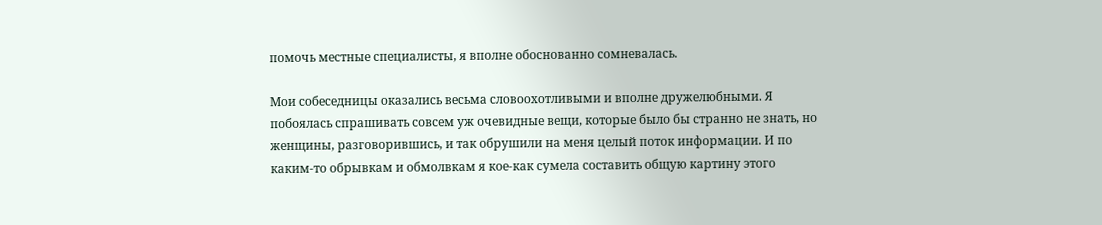помочь местные специалисты, я вполне обоснованно сомневалась.

Мои собеседницы оказались весьма словоохотливыми и вполне дружелюбными. Я побоялась спрашивать совсем уж очевидные вещи, которые было бы странно не знать, но женщины, разговорившись, и так обрушили на меня целый поток информации. И по каким-то обрывкам и обмолвкам я кое-как сумела составить общую картину этого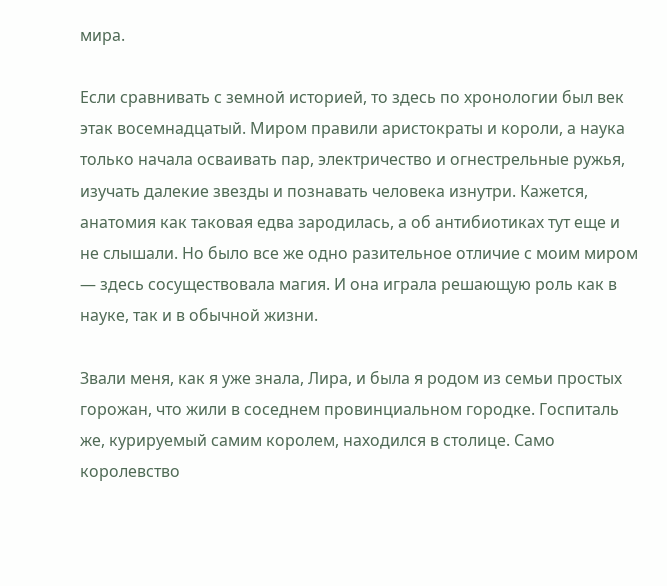мира.

Если сравнивать с земной историей, то здесь по хронологии был век этак восемнадцатый. Миром правили аристократы и короли, а наука только начала осваивать пар, электричество и огнестрельные ружья, изучать далекие звезды и познавать человека изнутри. Кажется, анатомия как таковая едва зародилась, а об антибиотиках тут еще и не слышали. Но было все же одно разительное отличие с моим миром — здесь сосуществовала магия. И она играла решающую роль как в науке, так и в обычной жизни.

Звали меня, как я уже знала, Лира, и была я родом из семьи простых горожан, что жили в соседнем провинциальном городке. Госпиталь же, курируемый самим королем, находился в столице. Само королевство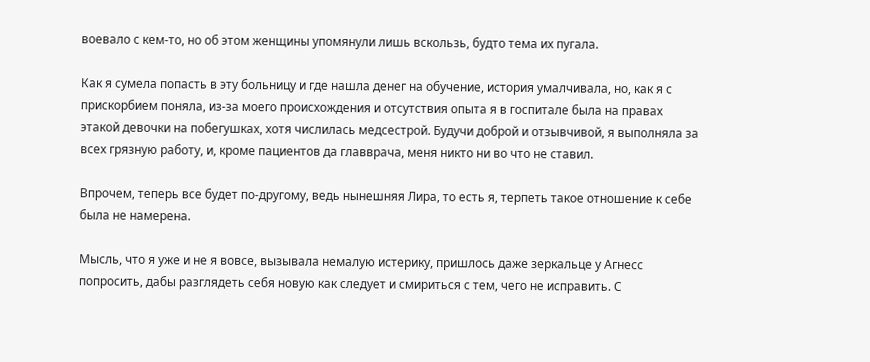воевало с кем-то, но об этом женщины упомянули лишь вскользь, будто тема их пугала.

Как я сумела попасть в эту больницу и где нашла денег на обучение, история умалчивала, но, как я с прискорбием поняла, из-за моего происхождения и отсутствия опыта я в госпитале была на правах этакой девочки на побегушках, хотя числилась медсестрой. Будучи доброй и отзывчивой, я выполняла за всех грязную работу, и, кроме пациентов да главврача, меня никто ни во что не ставил.

Впрочем, теперь все будет по-другому, ведь нынешняя Лира, то есть я, терпеть такое отношение к себе была не намерена.

Мысль, что я уже и не я вовсе, вызывала немалую истерику, пришлось даже зеркальце у Агнесс попросить, дабы разглядеть себя новую как следует и смириться с тем, чего не исправить. С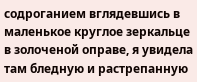содроганием вглядевшись в маленькое круглое зеркальце в золоченой оправе, я увидела там бледную и растрепанную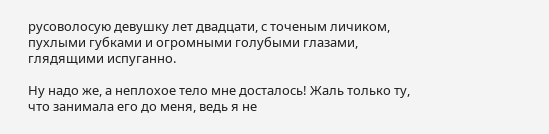русоволосую девушку лет двадцати, с точеным личиком, пухлыми губками и огромными голубыми глазами, глядящими испуганно.

Ну надо же, а неплохое тело мне досталось! Жаль только ту, что занимала его до меня, ведь я не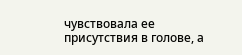чувствовала ее присутствия в голове, а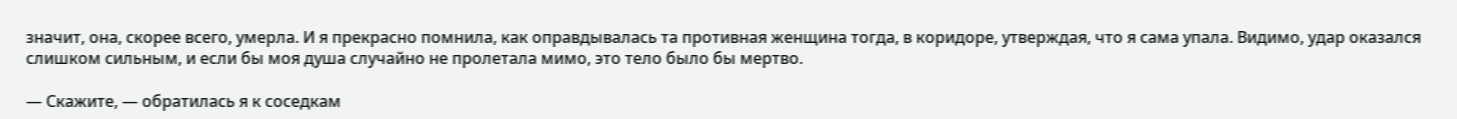значит, она, скорее всего, умерла. И я прекрасно помнила, как оправдывалась та противная женщина тогда, в коридоре, утверждая, что я сама упала. Видимо, удар оказался слишком сильным, и если бы моя душа случайно не пролетала мимо, это тело было бы мертво.

— Скажите, — обратилась я к соседкам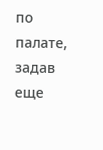по палате, задав еще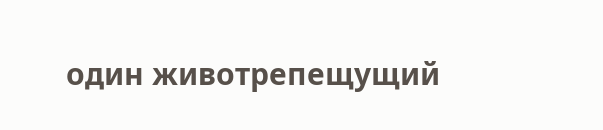один животрепещущий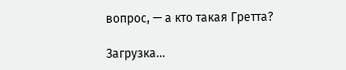вопрос, — а кто такая Гретта?

Загрузка...